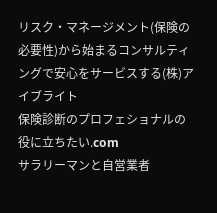リスク・マネージメント(保険の必要性)から始まるコンサルティングで安心をサービスする(株)アイブライト
保険診断のプロフェショナルの役に立ちたい.com
サラリーマンと自営業者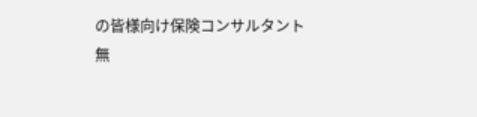の皆様向け保険コンサルタント
無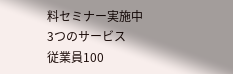料セミナー実施中
3つのサービス
従業員100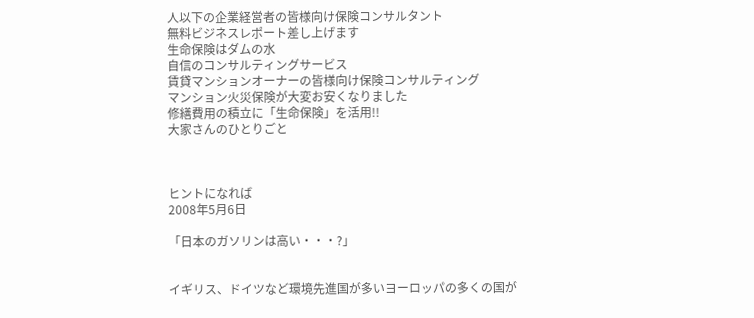人以下の企業経営者の皆様向け保険コンサルタント
無料ビジネスレポート差し上げます
生命保険はダムの水
自信のコンサルティングサービス
賃貸マンションオーナーの皆様向け保険コンサルティング
マンション火災保険が大変お安くなりました
修繕費用の積立に「生命保険」を活用!!
大家さんのひとりごと



ヒントになれば
2008年5月6日

「日本のガソリンは高い・・・?」


イギリス、ドイツなど環境先進国が多いヨーロッパの多くの国が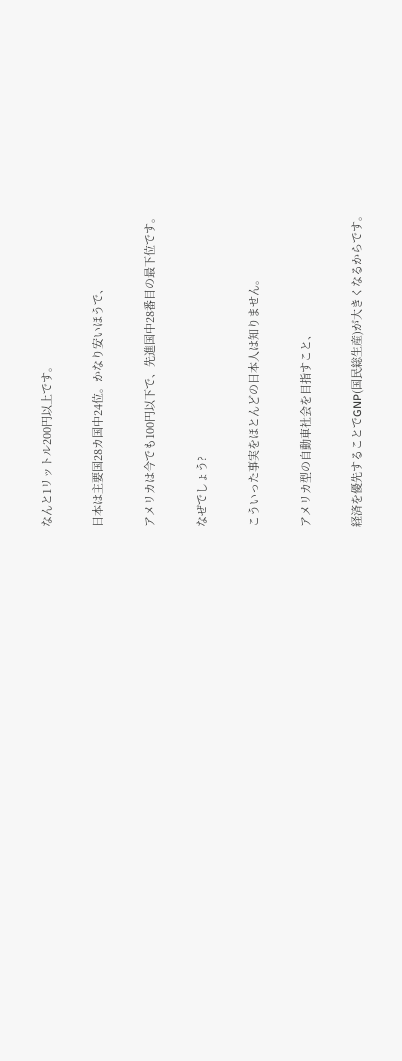なんと1リットル200円以上です。

日本は主要国28カ国中24位。かなり安いほうで、

アメリカは今でも100円以下で、先進国中28番目の最下位です。

なぜでしょう?

こういった事実をほとんどの日本人は知りません。

アメリカ型の自動車社会を目指すこと、

経済を優先することでGNP(国民総生産)が大きくなるからです。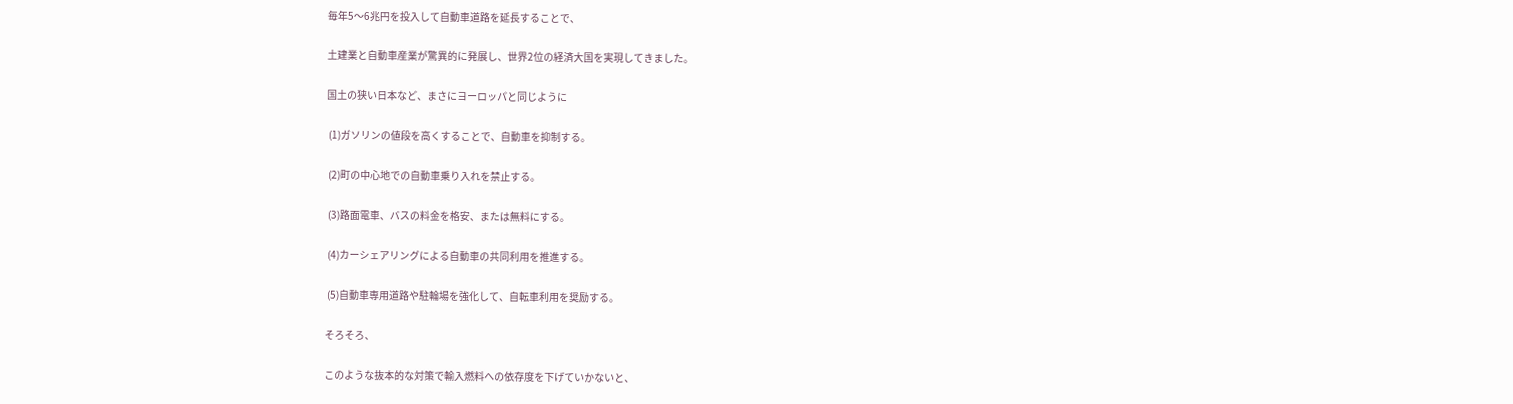毎年5〜6兆円を投入して自動車道路を延長することで、

土建業と自動車産業が驚異的に発展し、世界2位の経済大国を実現してきました。

国土の狭い日本など、まさにヨーロッパと同じように

 (1)ガソリンの値段を高くすることで、自動車を抑制する。

 (2)町の中心地での自動車乗り入れを禁止する。

 (3)路面電車、バスの料金を格安、または無料にする。

 (4)カーシェアリングによる自動車の共同利用を推進する。

 (5)自動車専用道路や駐輪場を強化して、自転車利用を奨励する。

そろそろ、

このような抜本的な対策で輸入燃料への依存度を下げていかないと、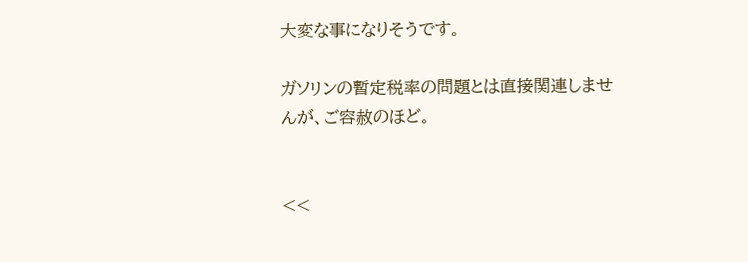大変な事になりそうです。

ガソリンの暫定税率の問題とは直接関連しませんが、ご容赦のほど。


<<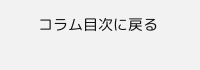コラム目次に戻る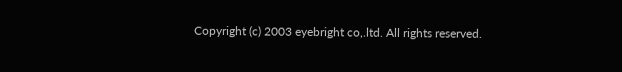Copyright (c) 2003 eyebright co,.ltd. All rights reserved.